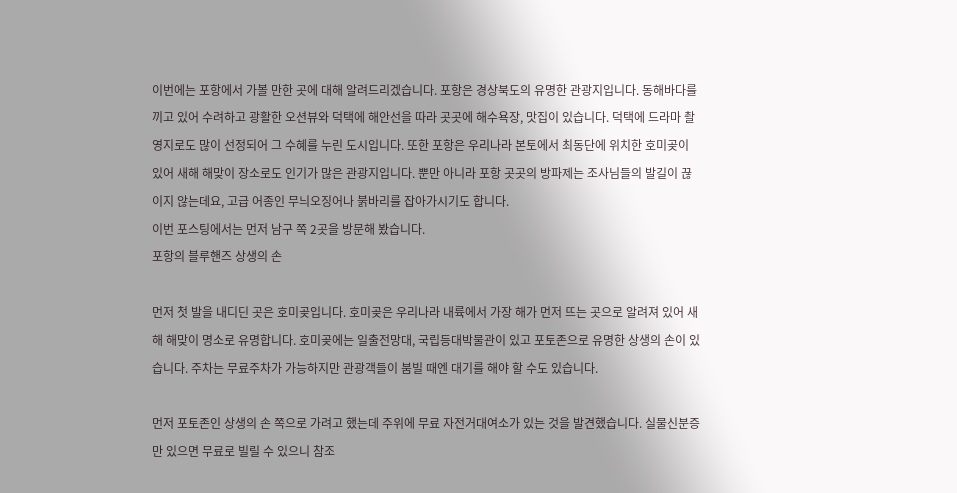이번에는 포항에서 가볼 만한 곳에 대해 알려드리겠습니다. 포항은 경상북도의 유명한 관광지입니다. 동해바다를 끼고 있어 수려하고 광활한 오션뷰와 덕택에 해안선을 따라 곳곳에 해수욕장, 맛집이 있습니다. 덕택에 드라마 촬영지로도 많이 선정되어 그 수혜를 누린 도시입니다. 또한 포항은 우리나라 본토에서 최동단에 위치한 호미곶이 있어 새해 해맞이 장소로도 인기가 많은 관광지입니다. 뿐만 아니라 포항 곳곳의 방파제는 조사님들의 발길이 끊이지 않는데요, 고급 어종인 무늬오징어나 붉바리를 잡아가시기도 합니다.
이번 포스팅에서는 먼저 남구 쪽 2곳을 방문해 봤습니다.
포항의 블루핸즈 상생의 손

먼저 첫 발을 내디딘 곳은 호미곶입니다. 호미곶은 우리나라 내륙에서 가장 해가 먼저 뜨는 곳으로 알려져 있어 새해 해맞이 명소로 유명합니다. 호미곶에는 일출전망대, 국립등대박물관이 있고 포토존으로 유명한 상생의 손이 있습니다. 주차는 무료주차가 가능하지만 관광객들이 붐빌 때엔 대기를 해야 할 수도 있습니다.

먼저 포토존인 상생의 손 쪽으로 가려고 했는데 주위에 무료 자전거대여소가 있는 것을 발견했습니다. 실물신분증만 있으면 무료로 빌릴 수 있으니 참조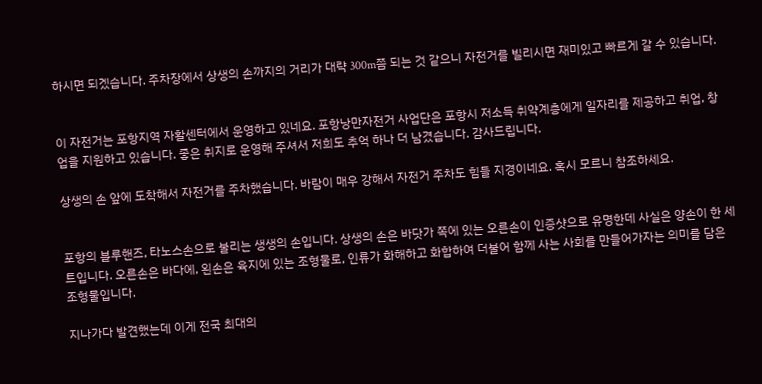하시면 되겠습니다. 주차장에서 상생의 손까지의 거리가 대략 300m쯤 되는 것 같으니 자전거를 빌리시면 재미있고 빠르게 갈 수 있습니다.


이 자전거는 포항지역 자활센터에서 운영하고 있네요. 포항낭만자전거 사업단은 포항시 저소득 취약계층에게 일자리를 제공하고 취업, 창업을 지원하고 있습니다. 좋은 취지로 운영해 주셔서 저희도 추억 하나 더 남겼습니다. 감사드립니다.

상생의 손 앞에 도착해서 자전거를 주차했습니다. 바람이 매우 강해서 자전거 주차도 힘들 지경이네요. 혹시 모르니 참조하세요.


포항의 블루핸즈, 타노스손으로 불리는 생생의 손입니다. 상생의 손은 바닷가 쪽에 있는 오른손이 인증샷으로 유명한데 사실은 양손이 한 세트입니다. 오른손은 바다에, 왼손은 육지에 있는 조형물로, 인류가 화해하고 화합하여 더불어 함께 사는 사회를 만들어가자는 의미를 담은 조형물입니다.

지나가다 발견했는데 이게 전국 최대의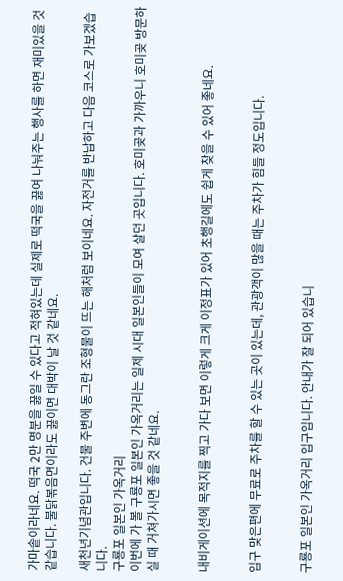가마솥이라네요. 떡국 2만 명분을 끓일 수 있다고 적혀있는데 실제로 떡국을 끓여 나눠주는 행사를 하면 재미있을 것 같습니다. 불닭볶음면이라도 끓이면 대박이 날 것 같네요.

새천년기념관입니다. 건물 주변에 동그란 조형물이 뜨는 해처럼 보이네요. 자전거를 반납하고 다음 코스로 가보겠습니다.
구룡포 일본인 가옥거리
이번에 가 볼 구룡포 일본인 가옥거리는 일제 시대 일본인들이 모여 살던 곳입니다. 호미곶과 가까우니 호미곶 방문하실 때 거쳐가시면 좋을 것 같네요.


내비게이션에 목적지를 찍고 가다 보면 이렇게 크게 이정표가 있어 초행길에도 쉽게 찾을 수 있어 좋네요.


입구 맞은편에 무료로 주차를 할 수 있는 곳이 있는데, 관광객이 많을 때는 주차가 힘들 정도입니다.


구룡포 일본인 가옥거리 입구입니다. 안내가 잘 되어 있습니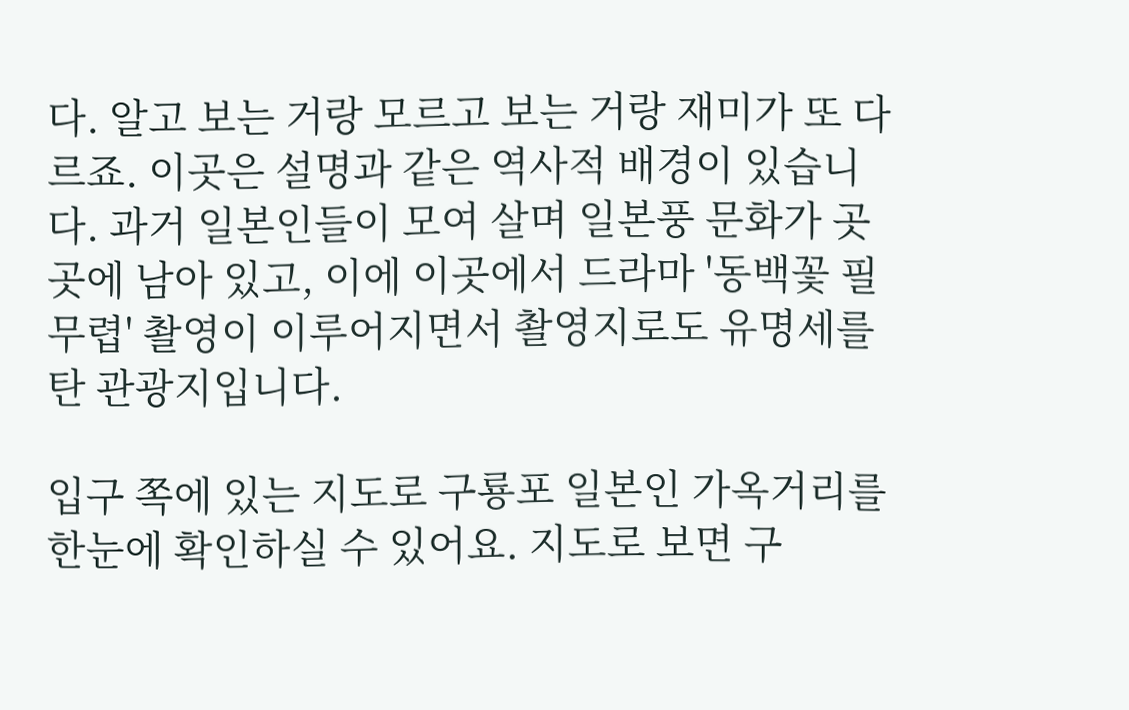다. 알고 보는 거랑 모르고 보는 거랑 재미가 또 다르죠. 이곳은 설명과 같은 역사적 배경이 있습니다. 과거 일본인들이 모여 살며 일본풍 문화가 곳곳에 남아 있고, 이에 이곳에서 드라마 '동백꽃 필 무렵' 촬영이 이루어지면서 촬영지로도 유명세를 탄 관광지입니다.

입구 쪽에 있는 지도로 구룡포 일본인 가옥거리를 한눈에 확인하실 수 있어요. 지도로 보면 구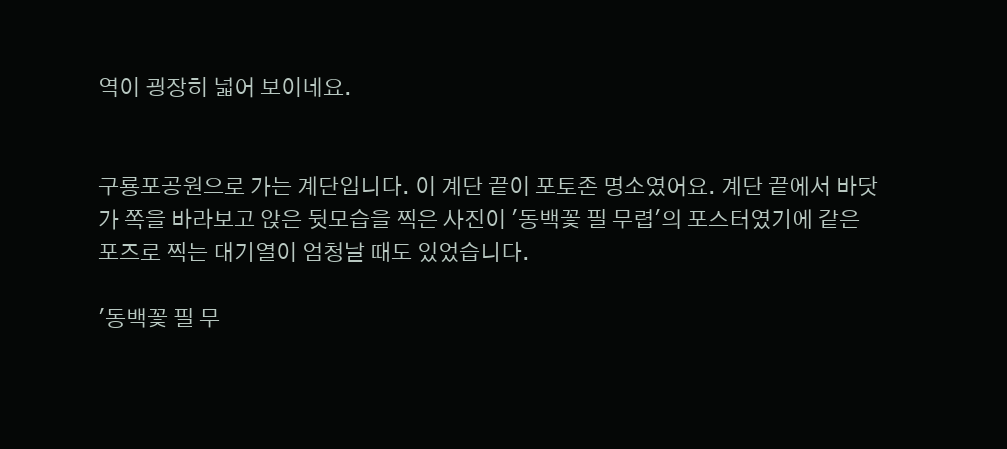역이 굉장히 넓어 보이네요.


구룡포공원으로 가는 계단입니다. 이 계단 끝이 포토존 명소였어요. 계단 끝에서 바닷가 쪽을 바라보고 앉은 뒷모습을 찍은 사진이 '동백꽃 필 무렵'의 포스터였기에 같은 포즈로 찍는 대기열이 엄청날 때도 있었습니다.

'동백꽃 필 무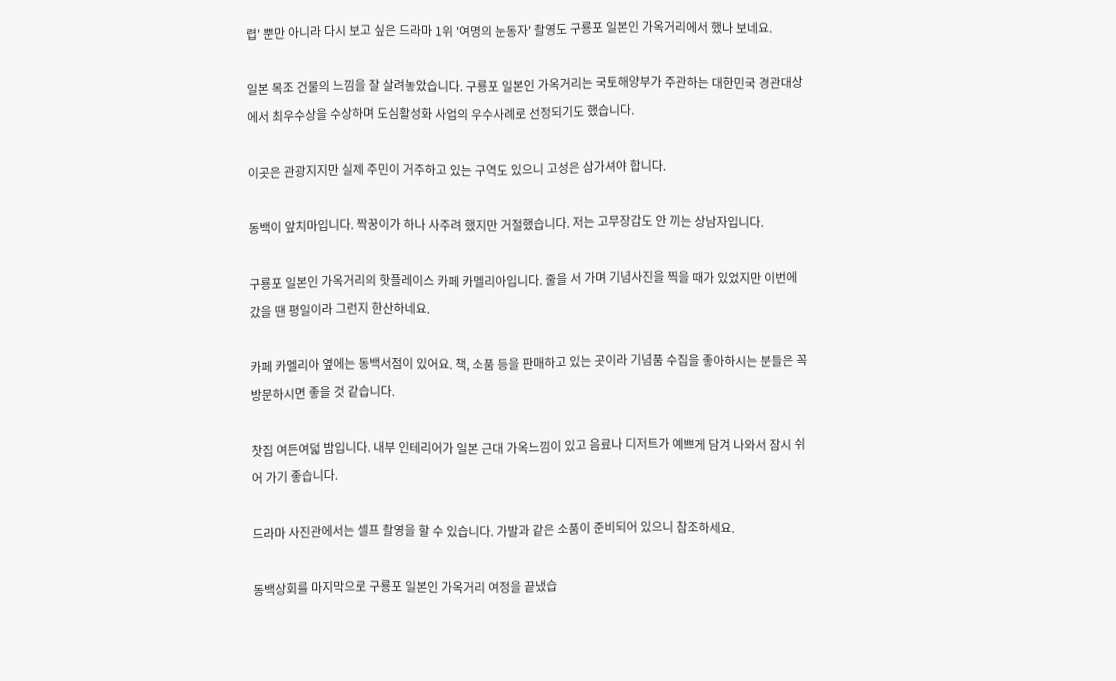렵' 뿐만 아니라 다시 보고 싶은 드라마 1위 '여명의 눈동자' 촬영도 구룡포 일본인 가옥거리에서 했나 보네요.

일본 목조 건물의 느낌을 잘 살려놓았습니다. 구룡포 일본인 가옥거리는 국토해양부가 주관하는 대한민국 경관대상에서 최우수상을 수상하며 도심활성화 사업의 우수사례로 선정되기도 했습니다.

이곳은 관광지지만 실제 주민이 거주하고 있는 구역도 있으니 고성은 삼가셔야 합니다.

동백이 앞치마입니다. 짝꿍이가 하나 사주려 했지만 거절했습니다. 저는 고무장갑도 안 끼는 상남자입니다.

구룡포 일본인 가옥거리의 핫플레이스 카페 카멜리아입니다. 줄을 서 가며 기념사진을 찍을 때가 있었지만 이번에 갔을 땐 평일이라 그런지 한산하네요.

카페 카멜리아 옆에는 동백서점이 있어요. 책, 소품 등을 판매하고 있는 곳이라 기념품 수집을 좋아하시는 분들은 꼭 방문하시면 좋을 것 같습니다.

찻집 여든여덟 밤입니다. 내부 인테리어가 일본 근대 가옥느낌이 있고 음료나 디저트가 예쁘게 담겨 나와서 잠시 쉬어 가기 좋습니다.

드라마 사진관에서는 셀프 촬영을 할 수 있습니다. 가발과 같은 소품이 준비되어 있으니 참조하세요.

동백상회를 마지막으로 구룡포 일본인 가옥거리 여정을 끝냈습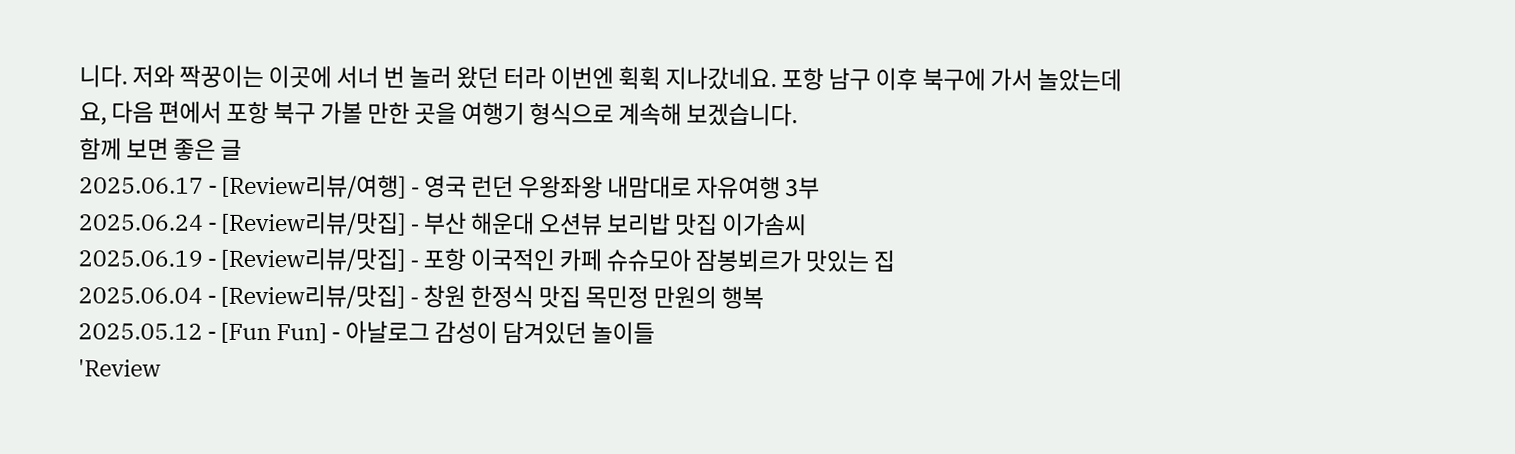니다. 저와 짝꿍이는 이곳에 서너 번 놀러 왔던 터라 이번엔 휙휙 지나갔네요. 포항 남구 이후 북구에 가서 놀았는데요, 다음 편에서 포항 북구 가볼 만한 곳을 여행기 형식으로 계속해 보겠습니다.
함께 보면 좋은 글
2025.06.17 - [Review리뷰/여행] - 영국 런던 우왕좌왕 내맘대로 자유여행 3부
2025.06.24 - [Review리뷰/맛집] - 부산 해운대 오션뷰 보리밥 맛집 이가솜씨
2025.06.19 - [Review리뷰/맛집] - 포항 이국적인 카페 슈슈모아 잠봉뵈르가 맛있는 집
2025.06.04 - [Review리뷰/맛집] - 창원 한정식 맛집 목민정 만원의 행복
2025.05.12 - [Fun Fun] - 아날로그 감성이 담겨있던 놀이들
'Review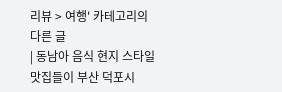리뷰 > 여행' 카테고리의 다른 글
| 동남아 음식 현지 스타일 맛집들이 부산 덕포시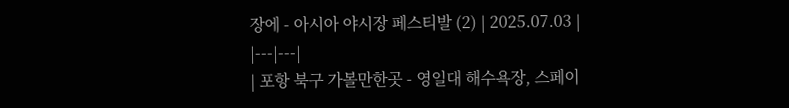장에 - 아시아 야시장 페스티발 (2) | 2025.07.03 |
|---|---|
| 포항 북구 가볼만한곳 - 영일대 해수욕장, 스페이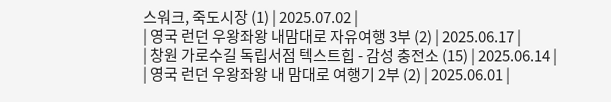스워크, 죽도시장 (1) | 2025.07.02 |
| 영국 런던 우왕좌왕 내맘대로 자유여행 3부 (2) | 2025.06.17 |
| 창원 가로수길 독립서점 텍스트힙 - 감성 충전소 (15) | 2025.06.14 |
| 영국 런던 우왕좌왕 내 맘대로 여행기 2부 (2) | 2025.06.01 |